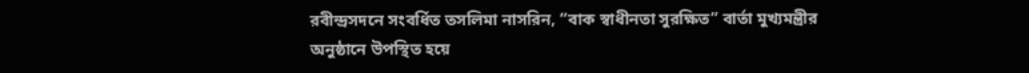রবীন্দ্রসদনে সংবর্ধিত তসলিমা নাসরিন, “বাক স্বাধীনতা সুরক্ষিত” বার্তা মুখ্যমন্ত্রীর
অনুষ্ঠানে উপস্থিত হয়ে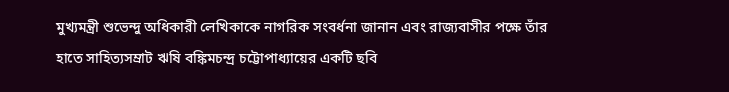মুখ্যমন্ত্রী শুভেন্দু অধিকারী লেখিকাকে নাগরিক সংবর্ধনা জানান এবং রাজ্যবাসীর পক্ষে তাঁর হাতে সাহিত্যসম্রাট ঋষি বঙ্কিমচন্দ্র চট্টোপাধ্যায়ের একটি ছবি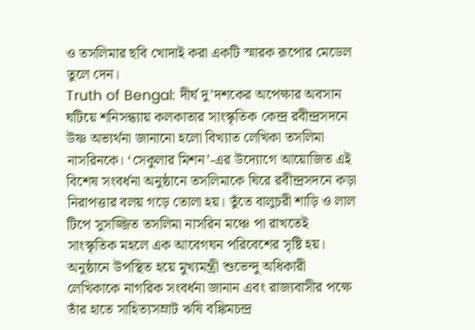ও তসলিমার ছবি খোদাই করা একটি স্মারক রূপোর মেডেল তুলে দেন।
Truth of Bengal: দীর্ঘ দু’দশকের অপেক্ষার অবসান ঘটিয়ে শনিসন্ধ্যায় কলকাতার সাংস্কৃতিক কেন্দ্র রবীন্দ্রসদনে উষ্ণ অভ্যর্থনা জানানো হলো বিখ্যাত লেখিকা তসলিমা নাসরিনকে। ‘সেকুলার মিশন’-এর উদ্যোগে আয়োজিত এই বিশেষ সংবর্ধনা অনুষ্ঠানে তসলিমাকে ঘিরে রবীন্দ্রসদনে কড়া নিরাপত্তার বলয় গড়ে তোলা হয়। তুঁতে বালুচরী শাড়ি ও লাল টিপে সুসজ্জিত তসলিমা নাসরিন মঞ্চে পা রাখতেই সাংস্কৃতিক মহলে এক আবেগঘন পরিবেশের সৃষ্টি হয়।
অনুষ্ঠানে উপস্থিত হয়ে মুখ্যমন্ত্রী শুভেন্দু অধিকারী লেখিকাকে নাগরিক সংবর্ধনা জানান এবং রাজ্যবাসীর পক্ষে তাঁর হাতে সাহিত্যসম্রাট ঋষি বঙ্কিমচন্দ্র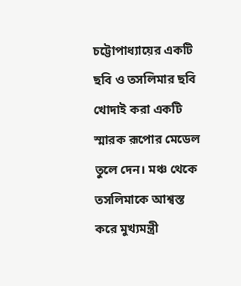চট্টোপাধ্যায়ের একটি ছবি ও তসলিমার ছবি খোদাই করা একটি স্মারক রূপোর মেডেল তুলে দেন। মঞ্চ থেকে তসলিমাকে আশ্বস্ত করে মুখ্যমন্ত্রী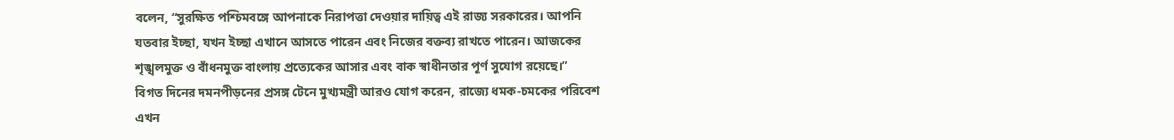বলেন, “সুরক্ষিত পশ্চিমবঙ্গে আপনাকে নিরাপত্তা দেওয়ার দায়িত্ব এই রাজ্য সরকারের। আপনি যতবার ইচ্ছা, যখন ইচ্ছা এখানে আসতে পারেন এবং নিজের বক্তব্য রাখতে পারেন। আজকের শৃঙ্খলমুক্ত ও বাঁধনমুক্ত বাংলায় প্রত্যেকের আসার এবং বাক স্বাধীনতার পূর্ণ সুযোগ রয়েছে।”
বিগত দিনের দমনপীড়নের প্রসঙ্গ টেনে মুখ্যমন্ত্রী আরও যোগ করেন, রাজ্যে ধমক-চমকের পরিবেশ এখন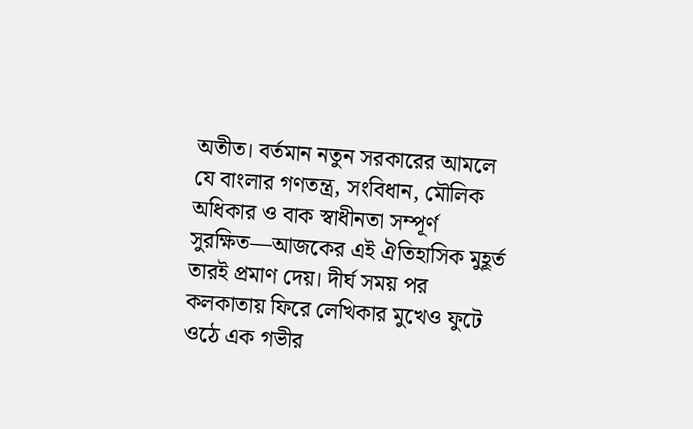অতীত। বর্তমান নতুন সরকারের আমলে যে বাংলার গণতন্ত্র, সংবিধান, মৌলিক অধিকার ও বাক স্বাধীনতা সম্পূর্ণ সুরক্ষিত—আজকের এই ঐতিহাসিক মুহূর্ত তারই প্রমাণ দেয়। দীর্ঘ সময় পর কলকাতায় ফিরে লেখিকার মুখেও ফুটে ওঠে এক গভীর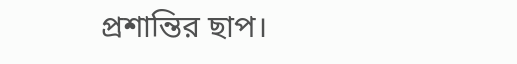প্রশান্তির ছাপ।